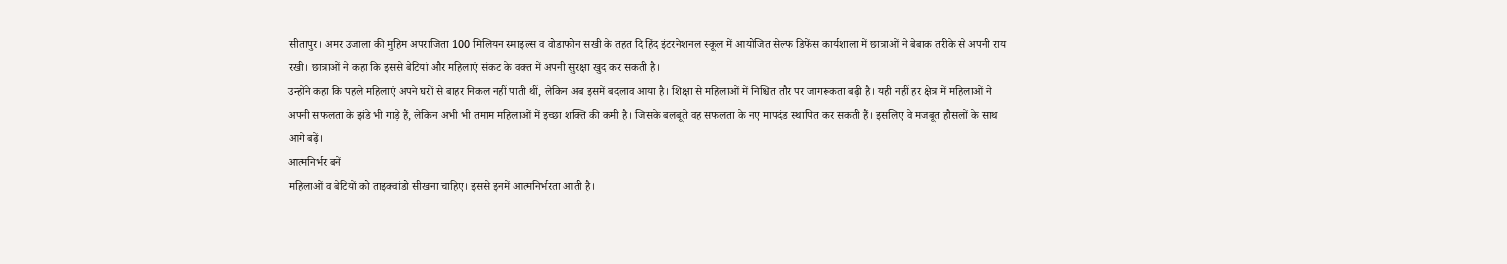सीतापुर। अमर उजाला की मुहिम अपराजिता 100 मिलियन स्माइल्स व वोडाफोन सखी के तहत दि हिंद इंटरनेशनल स्कूल में आयोजित सेल्फ डिफेंस कार्यशाला में छात्राओं ने बेबाक तरीके से अपनी राय रखी। छात्राओं ने कहा कि इससे बेटियां और महिलाएं संकट के वक्त में अपनी सुरक्षा खुद कर सकती है।
उन्होंने कहा कि पहले महिलाएं अपने घरों से बाहर निकल नहीं पाती थीं, लेकिन अब इसमें बदलाव आया है। शिक्षा से महिलाओं में निश्चित तौर पर जागरूकता बढ़ी है। यही नहीं हर क्षेत्र में महिलाओं ने अपनी सफलता के झंडे भी गाड़े हैं, लेकिन अभी भी तमाम महिलाओं में इच्छा शक्ति की कमी है। जिसके बलबूते वह सफलता के नए मापदंड स्थापित कर सकती हैं। इसलिए वे मजबूत हौसलों के साथ आगे बढ़ें।
आत्मनिर्भर बनें
महिलाओं व बेटियों को ताइक्वांडो सीखना चाहिए। इससे इनमें आत्मनिर्भरता आती है।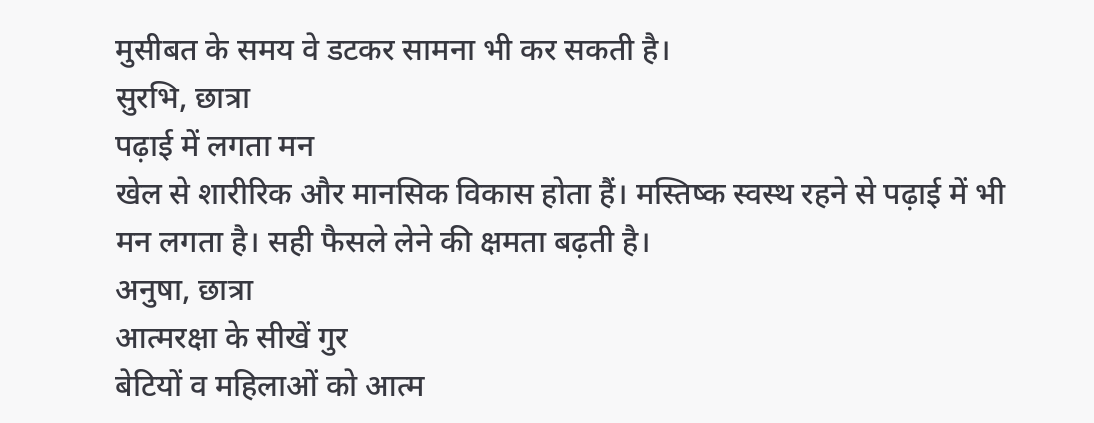मुसीबत के समय वे डटकर सामना भी कर सकती है।
सुरभि, छात्रा
पढ़ाई में लगता मन
खेल से शारीरिक और मानसिक विकास होता हैं। मस्तिष्क स्वस्थ रहने से पढ़ाई में भी मन लगता है। सही फैसले लेने की क्षमता बढ़ती है।
अनुषा, छात्रा
आत्मरक्षा के सीखें गुर
बेटियों व महिलाओं को आत्म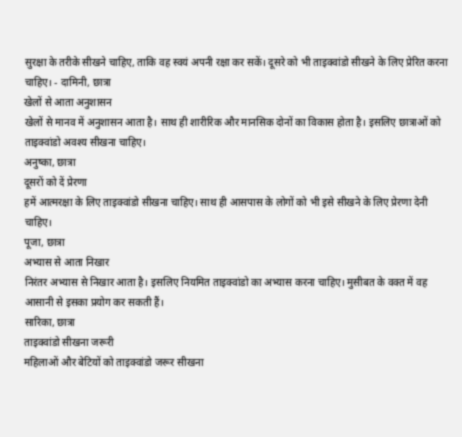सुरक्षा के तरीके सीखने चाहिए, ताकि वह स्वयं अपनी रक्षा कर सकें। दूसरे को भी ताइक्वांडो सीखने के लिए प्रेरित करना चाहिए। - दामिनी, छात्रा
खेलों से आता अनुशासन
खेलों से मानव में अनुशासन आता है। साथ ही शारीरिक और मानसिक दोनों का विकास होता है। इसलिए छात्राओं को ताइक्वांडो अवश्य सीखना चाहिए।
अनुष्का, छात्रा
दूसरों को दें प्रेरणा
हमें आत्मरक्षा के लिए ताइक्वांडो सीखना चाहिए। साथ ही आसपास के लोगों को भी इसे सीखने के लिए प्रेरणा देनी चाहिए।
पूजा, छात्रा
अभ्यास से आता निखार
निरंतर अभ्यास से निखार आता है। इसलिए नियमित ताइक्वांडो का अभ्यास करना चाहिए। मुसीबत के वक्त में वह आसानी से इसका प्रयोग कर सकती हैं।
सारिका, छात्रा
ताइक्वांडो सीखना जरूरी
महिलाओं और बेटियों को ताइक्वांडो जरूर सीखना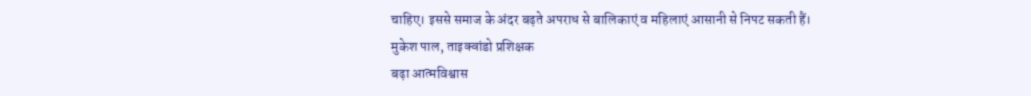चाहिए। इससे समाज के अंदर बढ़ते अपराध से बालिकाएं व महिलाएं आसानी से निपट सकती हैं।
मुकेश पाल, ताइक्वांडो प्रशिक्षक
बढ़ा आत्मविश्वास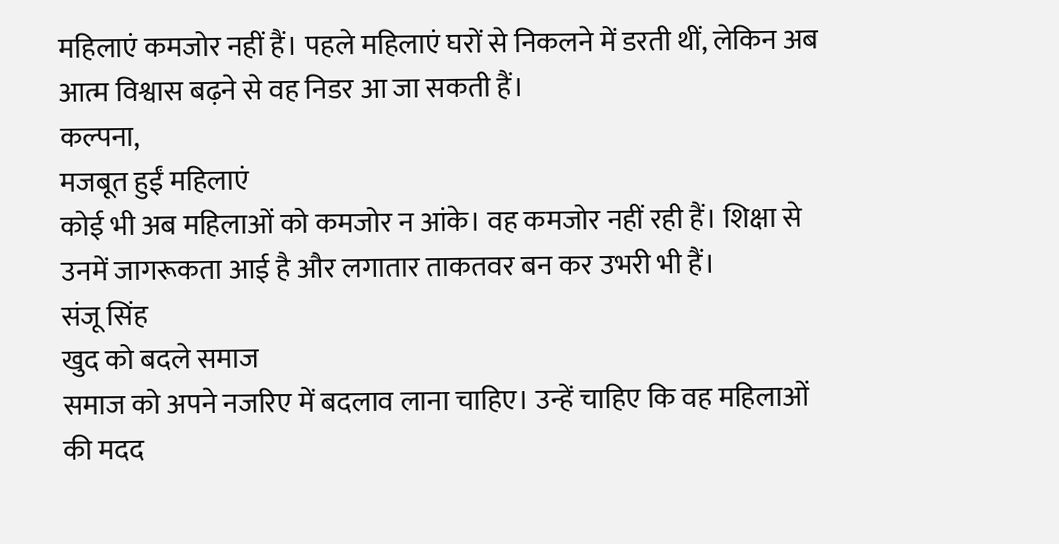महिलाएं कमजोर नहीं हैं। पहले महिलाएं घरों से निकलने में डरती थीं, लेकिन अब आत्म विश्वास बढ़ने से वह निडर आ जा सकती हैं।
कल्पना,
मजबूत हुईं महिलाएं
कोई भी अब महिलाओं को कमजोर न आंके। वह कमजोर नहीं रही हैं। शिक्षा से उनमें जागरूकता आई है और लगातार ताकतवर बन कर उभरी भी हैं।
संजू सिंह
खुद को बदले समाज
समाज को अपने नजरिए में बदलाव लाना चाहिए। उन्हें चाहिए कि वह महिलाओं की मदद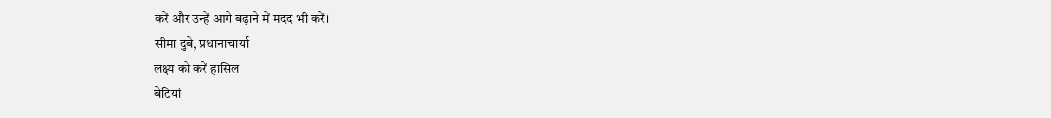करें और उन्हें आगे बढ़ाने में मदद भी करें।
सीमा दुबे, प्रधानाचार्या
लक्ष्य को करें हासिल
बेटियां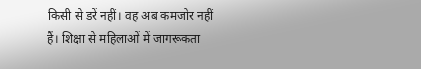किसी से डरें नहीं। वह अब कमजोर नहीं हैं। शिक्षा से महिलाओं में जागरूकता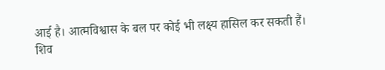आई है। आत्मविश्वास के बल पर कोई भी लक्ष्य हासिल कर सकती हैं।
शिव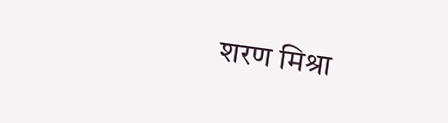शरण मिश्रा